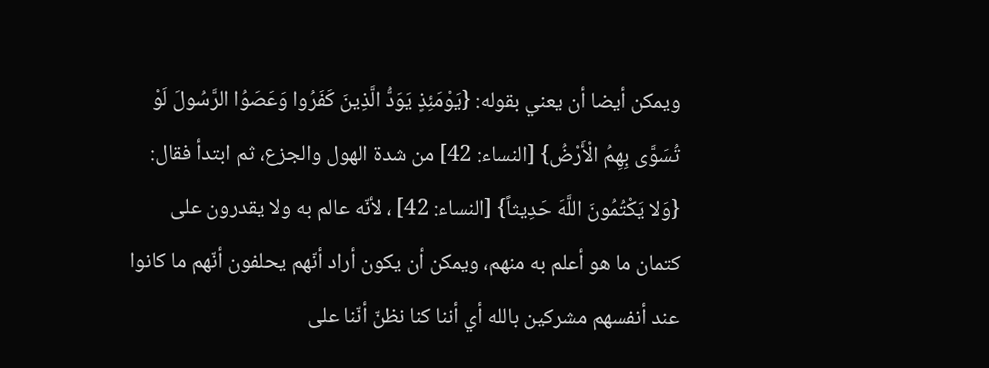ويمكن أيضا أن يعني بقوله: {يَوْمَئِذٍ يَوَدُّ الَّذِينَ كَفَرُوا وَعَصَوُا الرَّسُولَ لَوْ تُسَوَّى بِهِمُ الْأَرْضُ} [النساء: 42] من شدة الهول والجزع، ثم ابتدأ فقال: {وَلا يَكْتُمُونَ اللَّهَ حَدِيثاً} [النساء: 42] ، لأنّه عالم به ولا يقدرون على كتمان ما هو أعلم به منهم، ويمكن أن يكون أراد أنّهم يحلفون أنّهم ما كانوا عند أنفسهم مشركين بالله أي أننا كنا نظنّ أنّنا على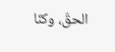الحقّ، وكنّا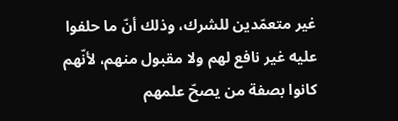غير متعمّدين للشرك، وذلك أنّ ما حلفوا عليه غير نافع لهم ولا مقبول منهم، لأنّهم كانوا بصفة من يصحّ علمهم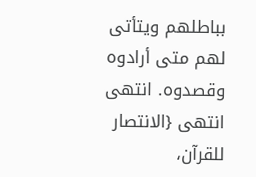بباطلهم ويتأتى لهم متى أرادوه وقصدوه. انتهى انتهى {الانتصار للقرآن،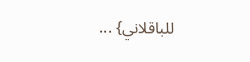للباقلاني} ...